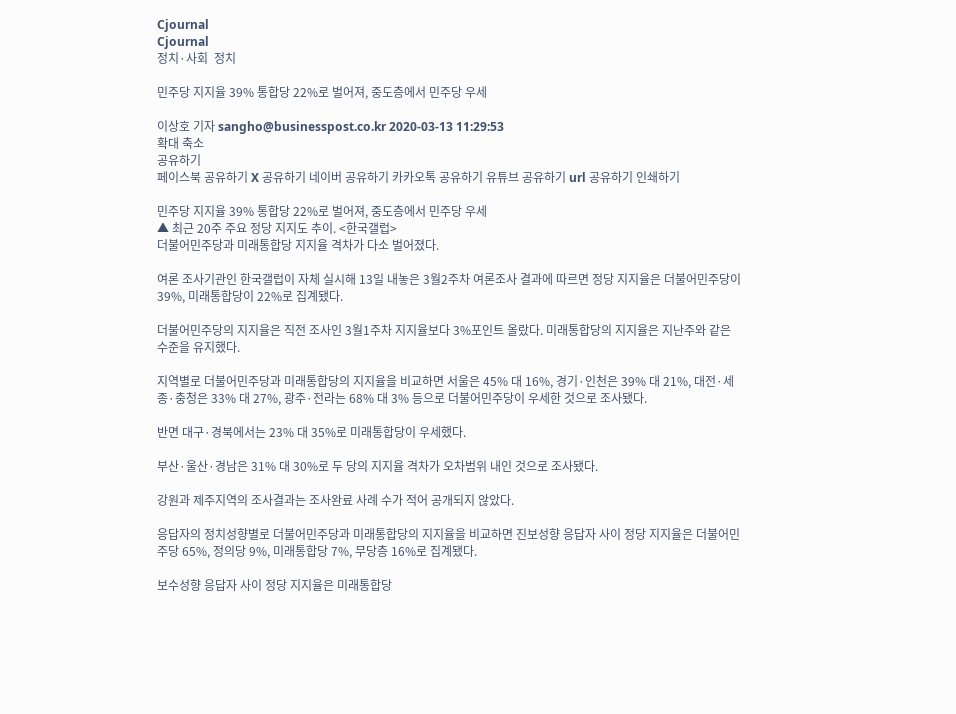Cjournal
Cjournal
정치·사회  정치

민주당 지지율 39% 통합당 22%로 벌어져, 중도층에서 민주당 우세

이상호 기자 sangho@businesspost.co.kr 2020-03-13 11:29:53
확대 축소
공유하기
페이스북 공유하기 X 공유하기 네이버 공유하기 카카오톡 공유하기 유튜브 공유하기 url 공유하기 인쇄하기

민주당 지지율 39% 통합당 22%로 벌어져, 중도층에서 민주당 우세
▲ 최근 20주 주요 정당 지지도 추이. <한국갤럽>
더불어민주당과 미래통합당 지지율 격차가 다소 벌어졌다.

여론 조사기관인 한국갤럽이 자체 실시해 13일 내놓은 3월2주차 여론조사 결과에 따르면 정당 지지율은 더불어민주당이 39%, 미래통합당이 22%로 집계됐다.

더불어민주당의 지지율은 직전 조사인 3월1주차 지지율보다 3%포인트 올랐다. 미래통합당의 지지율은 지난주와 같은 수준을 유지했다.

지역별로 더불어민주당과 미래통합당의 지지율을 비교하면 서울은 45% 대 16%, 경기·인천은 39% 대 21%, 대전·세종·충청은 33% 대 27%, 광주·전라는 68% 대 3% 등으로 더불어민주당이 우세한 것으로 조사됐다.

반면 대구·경북에서는 23% 대 35%로 미래통합당이 우세했다.

부산·울산·경남은 31% 대 30%로 두 당의 지지율 격차가 오차범위 내인 것으로 조사됐다.

강원과 제주지역의 조사결과는 조사완료 사례 수가 적어 공개되지 않았다.

응답자의 정치성향별로 더불어민주당과 미래통합당의 지지율을 비교하면 진보성향 응답자 사이 정당 지지율은 더불어민주당 65%, 정의당 9%, 미래통합당 7%, 무당층 16%로 집계됐다.

보수성향 응답자 사이 정당 지지율은 미래통합당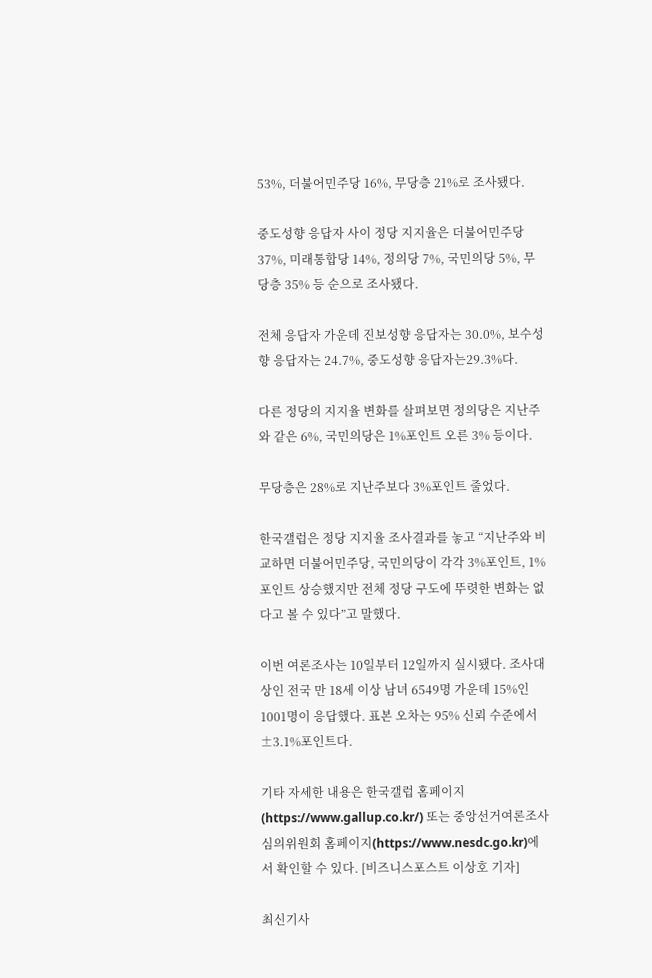53%, 더불어민주당 16%, 무당층 21%로 조사됐다.

중도성향 응답자 사이 정당 지지율은 더불어민주당 37%, 미래통합당 14%, 정의당 7%, 국민의당 5%, 무당층 35% 등 순으로 조사됐다.

전체 응답자 가운데 진보성향 응답자는 30.0%, 보수성향 응답자는 24.7%, 중도성향 응답자는29.3%다.

다른 정당의 지지율 변화를 살펴보면 정의당은 지난주와 같은 6%, 국민의당은 1%포인트 오른 3% 등이다.

무당층은 28%로 지난주보다 3%포인트 줄었다.

한국갤럽은 정당 지지율 조사결과를 놓고 “지난주와 비교하면 더불어민주당, 국민의당이 각각 3%포인트, 1%포인트 상승했지만 전체 정당 구도에 뚜렷한 변화는 없다고 볼 수 있다”고 말했다.

이번 여론조사는 10일부터 12일까지 실시됐다. 조사대상인 전국 만 18세 이상 남녀 6549명 가운데 15%인 1001명이 응답했다. 표본 오차는 95% 신뢰 수준에서 ±3.1%포인트다.

기타 자세한 내용은 한국갤럽 홈페이지(https://www.gallup.co.kr/) 또는 중앙선거여론조사심의위원회 홈페이지(https://www.nesdc.go.kr)에서 확인할 수 있다. [비즈니스포스트 이상호 기자]

최신기사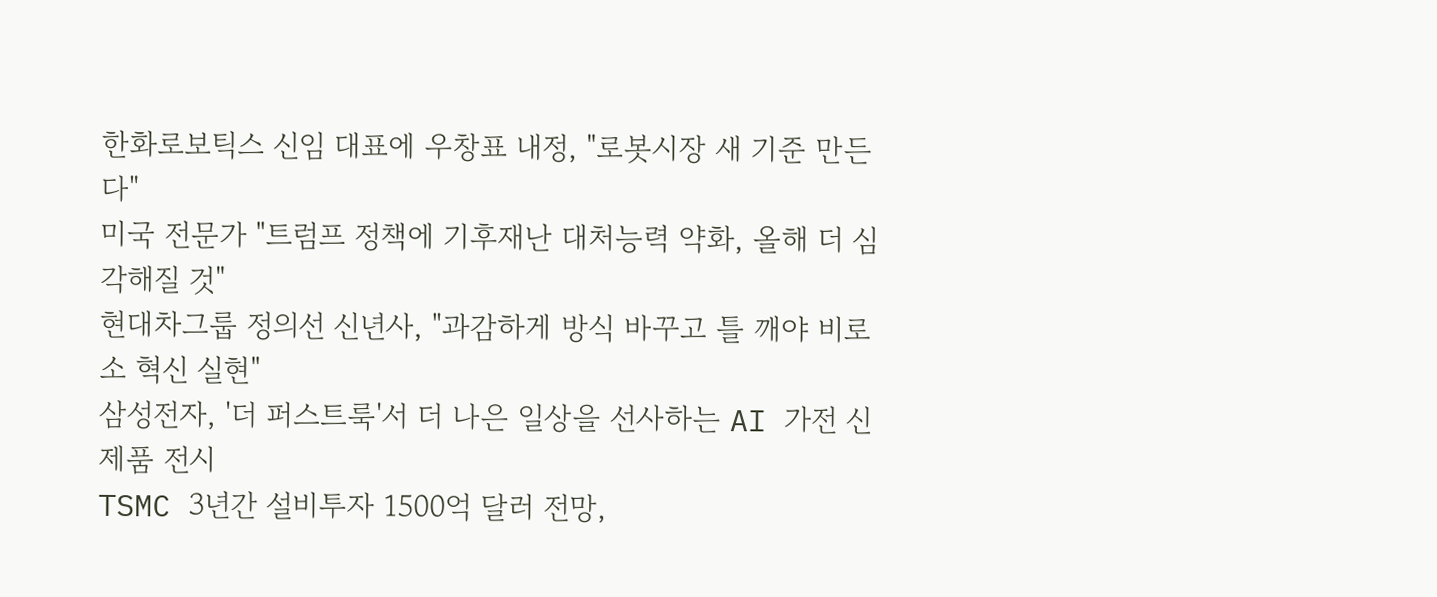한화로보틱스 신임 대표에 우창표 내정, "로봇시장 새 기준 만든다"
미국 전문가 "트럼프 정책에 기후재난 대처능력 약화, 올해 더 심각해질 것"
현대차그룹 정의선 신년사, "과감하게 방식 바꾸고 틀 깨야 비로소 혁신 실현"
삼성전자, '더 퍼스트룩'서 더 나은 일상을 선사하는 AI 가전 신제품 전시
TSMC 3년간 설비투자 1500억 달러 전망,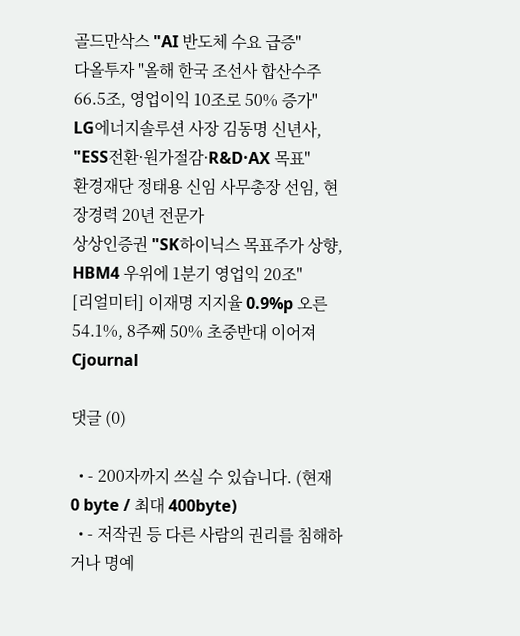골드만삭스 "AI 반도체 수요 급증"
다올투자 "올해 한국 조선사 합산수주 66.5조, 영업이익 10조로 50% 증가"
LG에너지솔루션 사장 김동명 신년사, "ESS전환·원가절감·R&D·AX 목표"
환경재단 정태용 신임 사무총장 선임, 현장경력 20년 전문가
상상인증권 "SK하이닉스 목표주가 상향, HBM4 우위에 1분기 영업익 20조"
[리얼미터] 이재명 지지율 0.9%p 오른 54.1%, 8주째 50% 초중반대 이어져
Cjournal

댓글 (0)

  • - 200자까지 쓰실 수 있습니다. (현재 0 byte / 최대 400byte)
  • - 저작권 등 다른 사람의 권리를 침해하거나 명예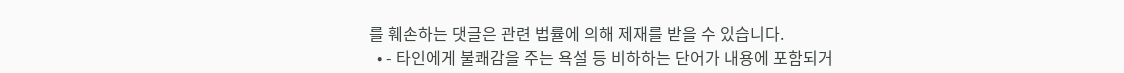를 훼손하는 댓글은 관련 법률에 의해 제재를 받을 수 있습니다.
  • - 타인에게 불쾌감을 주는 욕설 등 비하하는 단어가 내용에 포함되거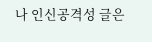나 인신공격성 글은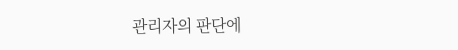관리자의 판단에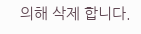의해 삭제 합니다.